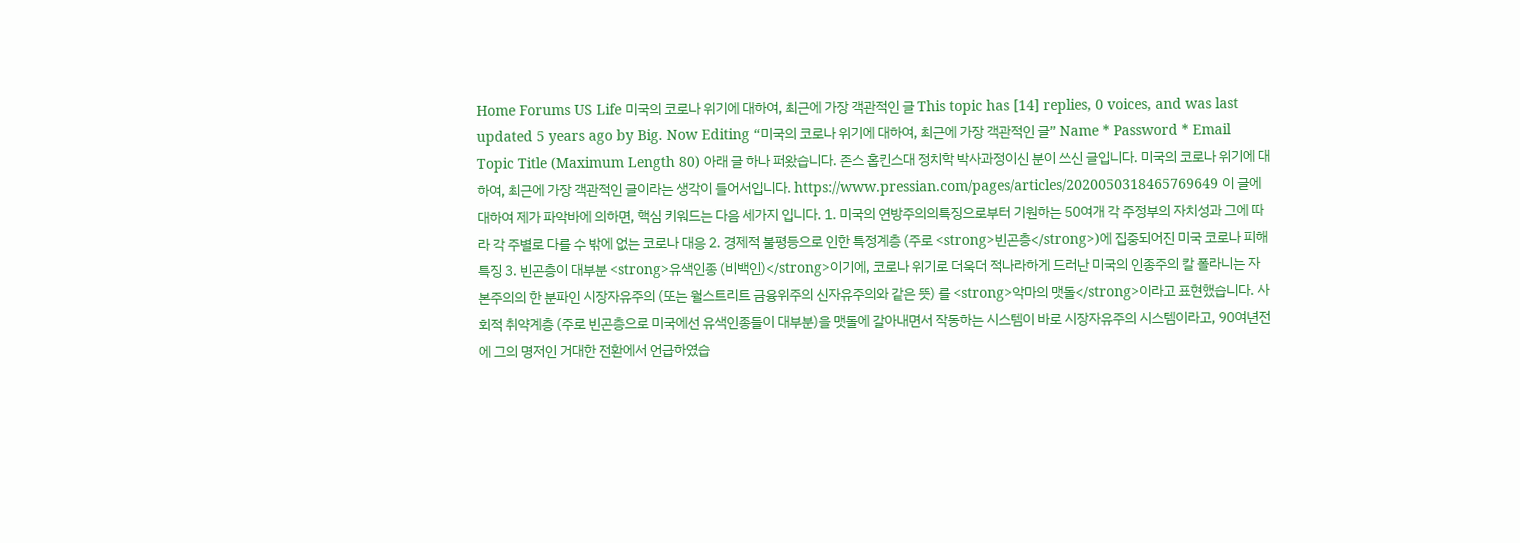Home Forums US Life 미국의 코로나 위기에 대하여, 최근에 가장 객관적인 글 This topic has [14] replies, 0 voices, and was last updated 5 years ago by Big. Now Editing “미국의 코로나 위기에 대하여, 최근에 가장 객관적인 글” Name * Password * Email Topic Title (Maximum Length 80) 아래 글 하나 퍼왔습니다. 존스 홉킨스대 정치학 박사과정이신 분이 쓰신 글입니다. 미국의 코로나 위기에 대하여, 최근에 가장 객관적인 글이라는 생각이 들어서입니다. https://www.pressian.com/pages/articles/2020050318465769649 이 글에 대하여 제가 파악바에 의하면, 핵심 키워드는 다음 세가지 입니다. 1. 미국의 연방주의의특징으로부터 기원하는 50여개 각 주정부의 자치성과 그에 따라 각 주별로 다를 수 밖에 없는 코로나 대응 2. 경제적 불평등으로 인한 특정계층 (주로 <strong>빈곤층</strong>)에 집중되어진 미국 코로나 피해특징 3. 빈곤층이 대부분 <strong>유색인종 (비백인)</strong>이기에, 코로나 위기로 더욱더 적나라하게 드러난 미국의 인종주의 칼 폴라니는 자본주의의 한 분파인 시장자유주의 (또는 월스트리트 금융위주의 신자유주의와 같은 뜻) 를 <strong>악마의 맷돌</strong>이라고 표현했습니다. 사회적 취약계층 (주로 빈곤층으로 미국에선 유색인종들이 대부분)을 맷돌에 갈아내면서 작동하는 시스템이 바로 시장자유주의 시스템이라고, 90여년전에 그의 명저인 거대한 전환에서 언급하였습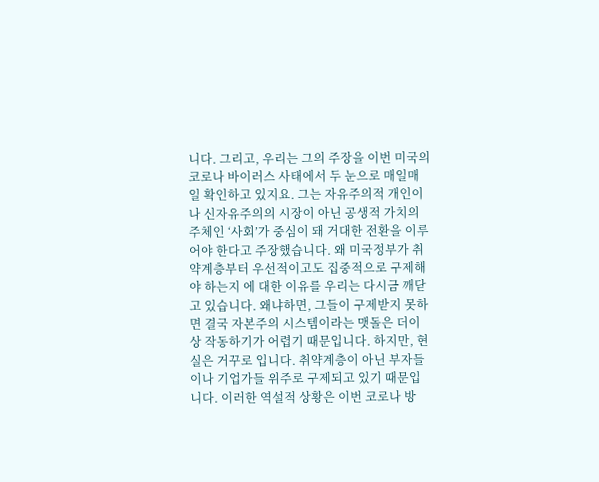니다. 그리고, 우리는 그의 주장을 이번 미국의 코로나 바이러스 사태에서 두 눈으로 매일매일 확인하고 있지요. 그는 자유주의적 개인이나 신자유주의의 시장이 아닌 공생적 가치의 주체인 ‘사회’가 중심이 돼 거대한 전환을 이루어야 한다고 주장했습니다. 왜 미국정부가 취약계층부터 우선적이고도 집중적으로 구제해야 하는지 에 대한 이유를 우리는 다시금 깨닫고 있습니다. 왜냐하면, 그들이 구제받지 못하면 결국 자본주의 시스템이라는 맷돌은 더이상 작동하기가 어렵기 때문입니다. 하지만, 현실은 거꾸로 입니다. 취약계층이 아닌 부자들이나 기업가들 위주로 구제되고 있기 때문입니다. 이러한 역설적 상황은 이번 코로나 방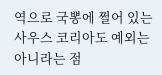역으로 국뽕에 쩔어 있는 사우스 코리아도 예외는 아니라는 점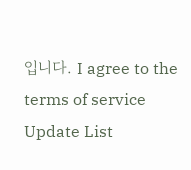입니다. I agree to the terms of service Update List